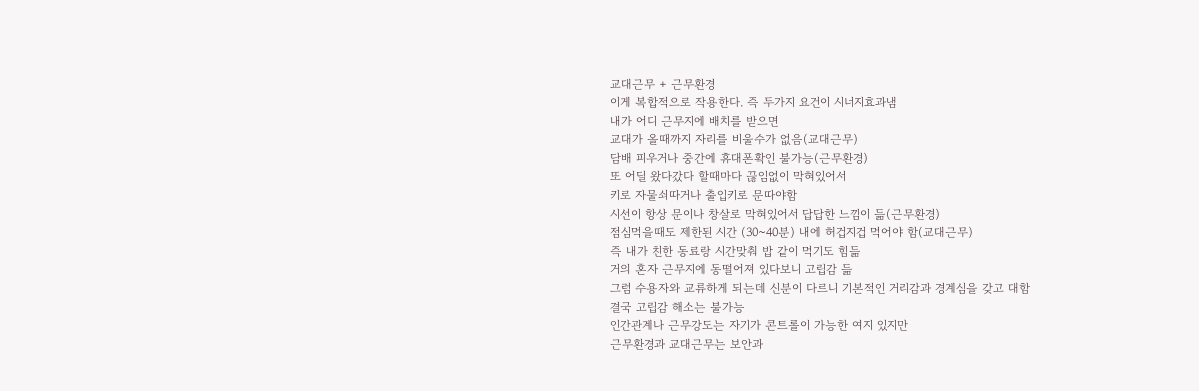교대근무 + 근무환경
이게 복합적으로 작용한다. 즉 두가지 요건이 시너지효과냄
내가 어디 근무지에 배치를 받으면
교대가 올때까지 자리를 비울수가 없음(교대근무)
담배 피우거나 중간에 휴대폰확인 불가능(근무환경)
또 어딜 왔다갔다 할때마다 끊임없이 막혀있어서
키로 자물쇠따거나 출입키로 문따야함
시선이 항상 문이나 창살로 막혀있어서 답답한 느낌이 듦(근무환경)
점심먹을때도 제한된 시간 (30~40분) 내에 허겁지겁 먹어야 함(교대근무)
즉 내가 친한 동료랑 시간맞춰 밥 같이 먹기도 힘듦
거의 혼자 근무지에 동떨어져 있다보니 고립감 듦
그럼 수용자와 교류하게 되는데 신분이 다르니 기본적인 거리감과 경계심을 갖고 대함
결국 고립감 해소는 불가능
인간관계나 근무강도는 자기가 콘트롤이 가능한 여지 있지만
근무환경과 교대근무는 보안과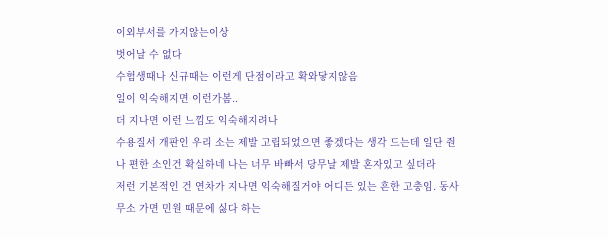이외부서를 가지않는이상
벗어날 수 없다
수험생때나 신규때는 이런게 단점이라고 확와닿지않음
일이 익숙해지면 이런가봄..
더 지나면 이런 느낌도 익숙해지려나
수용질서 개판인 우리 소는 제발 고립되었으면 좋겠다는 생각 드는데 일단 줜나 편한 소인건 확실하네 나는 너무 바빠서 당무날 제발 혼자있고 싶더라
저런 기본적인 건 연차가 지나면 익숙해질거야 어디든 있는 흔한 고충임. 동사무소 가면 민원 때문에 싫다 하는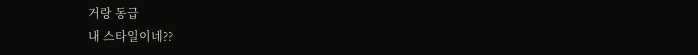거랑 동급
내 스타일이네??